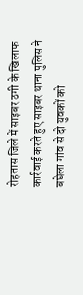रोहतास जिले में साइबर ठगी के खिलाफ कार्रवाई करते हुए साइबर थाना पुलिस ने बघेला गांव से दो युवकों को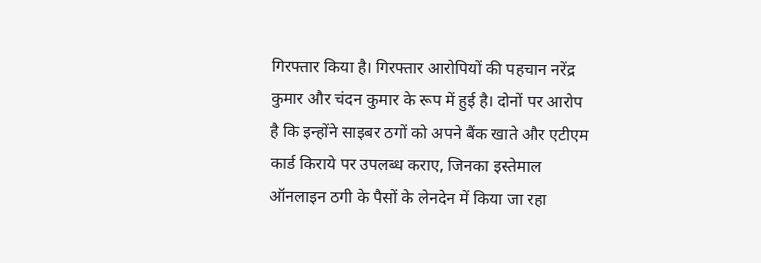गिरफ्तार किया है। गिरफ्तार आरोपियों की पहचान नरेंद्र कुमार और चंदन कुमार के रूप में हुई है। दोनों पर आरोप है कि इन्होंने साइबर ठगों को अपने बैंक खाते और एटीएम कार्ड किराये पर उपलब्ध कराए, जिनका इस्तेमाल ऑनलाइन ठगी के पैसों के लेनदेन में किया जा रहा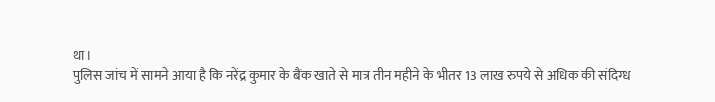था।
पुलिस जांच में सामने आया है कि नरेंद्र कुमार के बैंक खाते से मात्र तीन महीने के भीतर 13 लाख रुपये से अधिक की संदिग्ध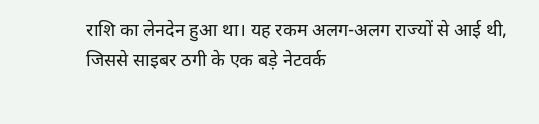राशि का लेनदेन हुआ था। यह रकम अलग-अलग राज्यों से आई थी, जिससे साइबर ठगी के एक बड़े नेटवर्क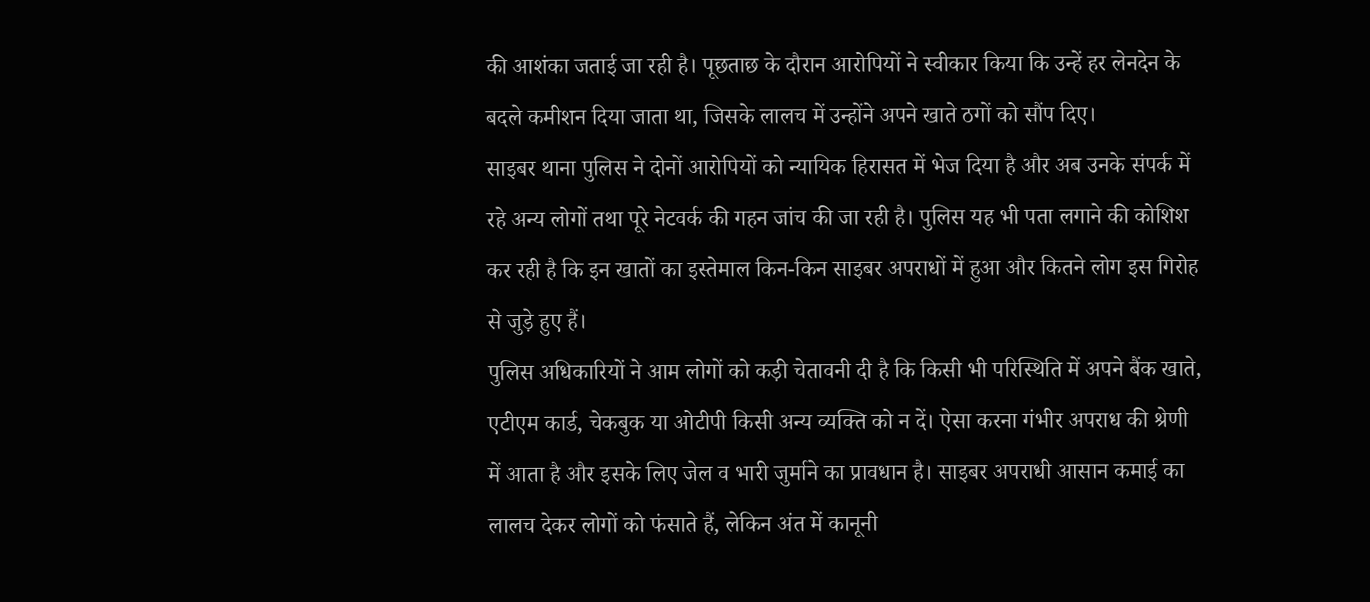की आशंका जताई जा रही है। पूछताछ के दौरान आरोपियों ने स्वीकार किया कि उन्हें हर लेनदेन के बदले कमीशन दिया जाता था, जिसके लालच में उन्होंने अपने खाते ठगों को सौंप दिए।
साइबर थाना पुलिस ने दोनों आरोपियों को न्यायिक हिरासत में भेज दिया है और अब उनके संपर्क में रहे अन्य लोगों तथा पूरे नेटवर्क की गहन जांच की जा रही है। पुलिस यह भी पता लगाने की कोशिश कर रही है कि इन खातों का इस्तेमाल किन-किन साइबर अपराधों में हुआ और कितने लोग इस गिरोह से जुड़े हुए हैं।
पुलिस अधिकारियों ने आम लोगों को कड़ी चेतावनी दी है कि किसी भी परिस्थिति में अपने बैंक खाते, एटीएम कार्ड, चेकबुक या ओटीपी किसी अन्य व्यक्ति को न दें। ऐसा करना गंभीर अपराध की श्रेणी में आता है और इसके लिए जेल व भारी जुर्माने का प्रावधान है। साइबर अपराधी आसान कमाई का लालच देकर लोगों को फंसाते हैं, लेकिन अंत में कानूनी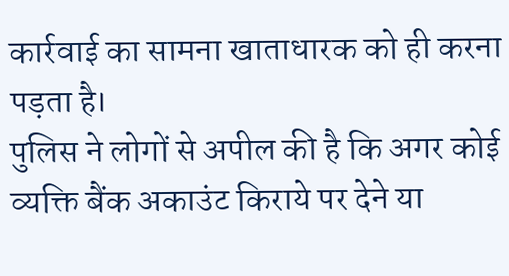कार्रवाई का सामना खाताधारक को ही करना पड़ता है।
पुलिस ने लोगों से अपील की है कि अगर कोई व्यक्ति बैंक अकाउंट किराये पर देने या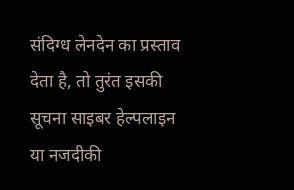संदिग्ध लेनदेन का प्रस्ताव देता है, तो तुरंत इसकी सूचना साइबर हेल्पलाइन या नजदीकी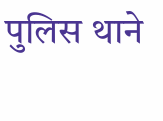पुलिस थाने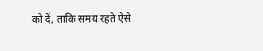को दें, ताकि समय रहते ऐसे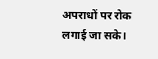अपराधों पर रोक लगाई जा सके।